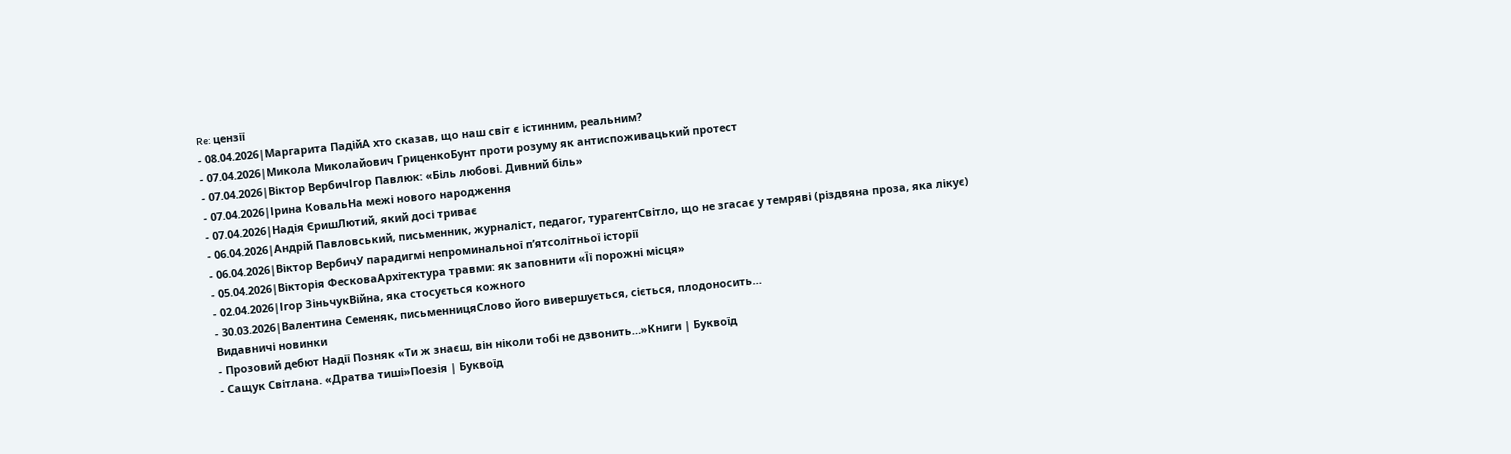Re: цензії
- 08.04.2026|Маргарита ПадійА хто сказав, що наш світ є істинним, реальним?
- 07.04.2026|Микола Миколайович ГриценкоБунт проти розуму як антиспоживацький протест
- 07.04.2026|Віктор ВербичІгор Павлюк: «Біль любові. Дивний біль»
- 07.04.2026|Ірина КовальНа межі нового народження
- 07.04.2026|Надія ЄришЛютий, який досі триває
- 06.04.2026|Андрій Павловський, письменник, журналіст, педагог, турагентСвітло, що не згасає у темряві (різдвяна проза, яка лікує)
- 06.04.2026|Віктор ВербичУ парадигмі непроминальної п’ятсолітньої історії
- 05.04.2026|Вікторія ФесковаАрхітектура травми: як заповнити «Її порожні місця»
- 02.04.2026|Ігор ЗіньчукВійна, яка стосується кожного
- 30.03.2026|Валентина Семеняк, письменницяСлово його вивершується, сіється, плодоносить…
Видавничі новинки
- Прозовий дебют Надії Позняк «Ти ж знаєш, він ніколи тобі не дзвонить…»Книги | Буквоїд
- Сащук Світлана. «Дратва тиші»Поезія | Буквоїд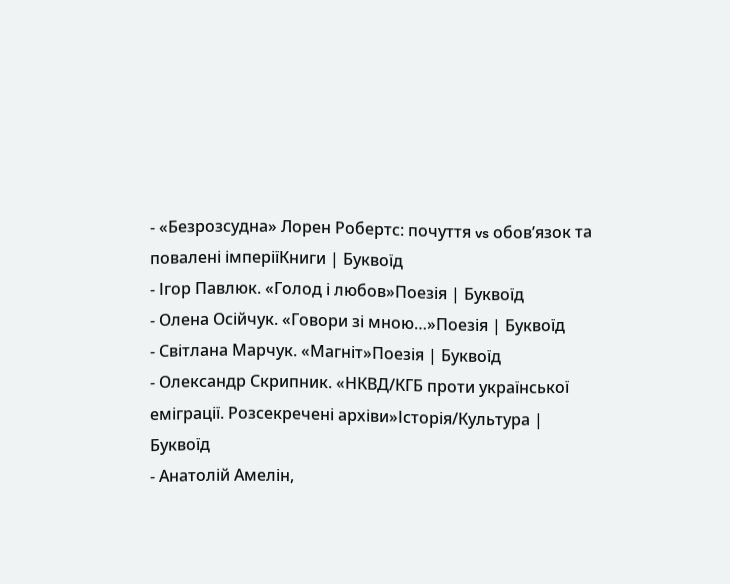- «Безрозсудна» Лорен Робертс: почуття vs обов’язок та повалені імперіїКниги | Буквоїд
- Ігор Павлюк. «Голод і любов»Поезія | Буквоїд
- Олена Осійчук. «Говори зі мною…»Поезія | Буквоїд
- Світлана Марчук. «Магніт»Поезія | Буквоїд
- Олександр Скрипник. «НКВД/КГБ проти української еміграції. Розсекречені архіви»Історія/Культура | Буквоїд
- Анатолій Амелін,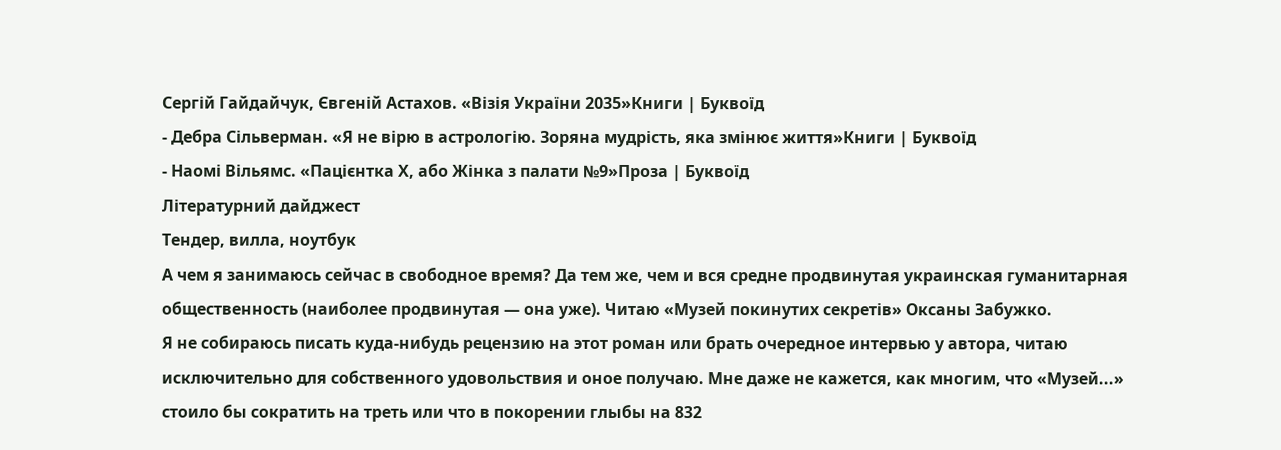Сергій Гайдайчук, Євгеній Астахов. «Візія України 2035»Книги | Буквоїд
- Дебра Сільверман. «Я не вірю в астрологію. Зоряна мудрість, яка змінює життя»Книги | Буквоїд
- Наомі Вільямс. «Пацієнтка Х, або Жінка з палати №9»Проза | Буквоїд
Літературний дайджест
Тендер, вилла, ноутбук
А чем я занимаюсь сейчас в свободное время? Да тем же, чем и вся средне продвинутая украинская гуманитарная общественность (наиболее продвинутая — она уже). Читаю «Музей покинутих секретів» Оксаны Забужко.
Я не собираюсь писать куда-нибудь рецензию на этот роман или брать очередное интервью у автора, читаю исключительно для собственного удовольствия и оное получаю. Мне даже не кажется, как многим, что «Музей...» стоило бы сократить на треть или что в покорении глыбы на 832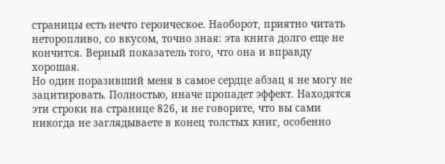страницы есть нечто героическое. Наоборот, приятно читать неторопливо, со вкусом, точно зная: эта книга долго еще не кончится. Верный показатель того, что она и вправду хорошая.
Но один поразивший меня в самое сердце абзац я не могу не зацитировать. Полностью, иначе пропадет эффект. Находятся эти строки на странице 826, и не говорите, что вы сами никогда не заглядываете в конец толстых книг, особенно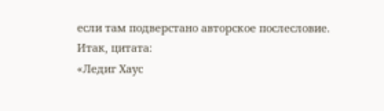если там подверстано авторское послесловие.
Итак, цитата:
«Ледиг Хаус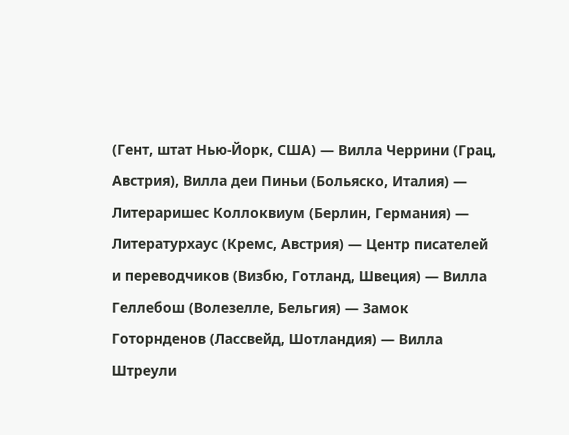(Гент, штат Нью-Йорк, США) — Вилла Черрини (Грац, Австрия), Вилла деи Пиньи (Больяско, Италия) — Литераришес Коллоквиум (Берлин, Германия) — Литературхаус (Кремс, Австрия) — Центр писателей и переводчиков (Визбю, Готланд, Швеция) — Вилла Геллебош (Волезелле, Бельгия) — Замок Готорнденов (Лассвейд, Шотландия) — Вилла Штреули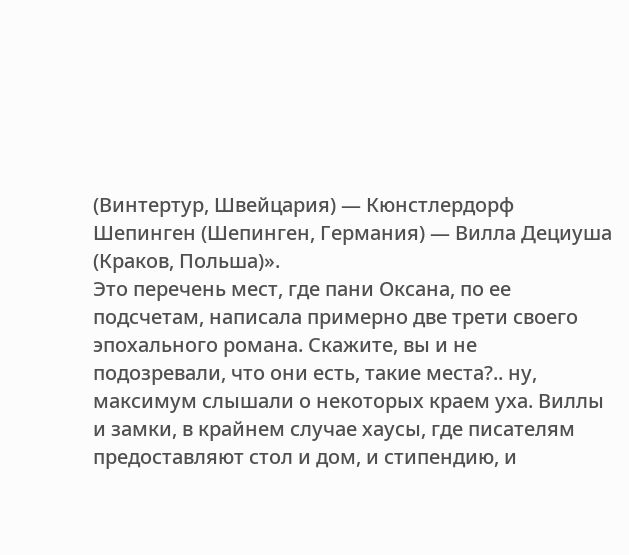(Винтертур, Швейцария) — Кюнстлердорф Шепинген (Шепинген, Германия) — Вилла Дециуша (Краков, Польша)».
Это перечень мест, где пани Оксана, по ее подсчетам, написала примерно две трети своего эпохального романа. Скажите, вы и не подозревали, что они есть, такие места?.. ну, максимум слышали о некоторых краем уха. Виллы и замки, в крайнем случае хаусы, где писателям предоставляют стол и дом, и стипендию, и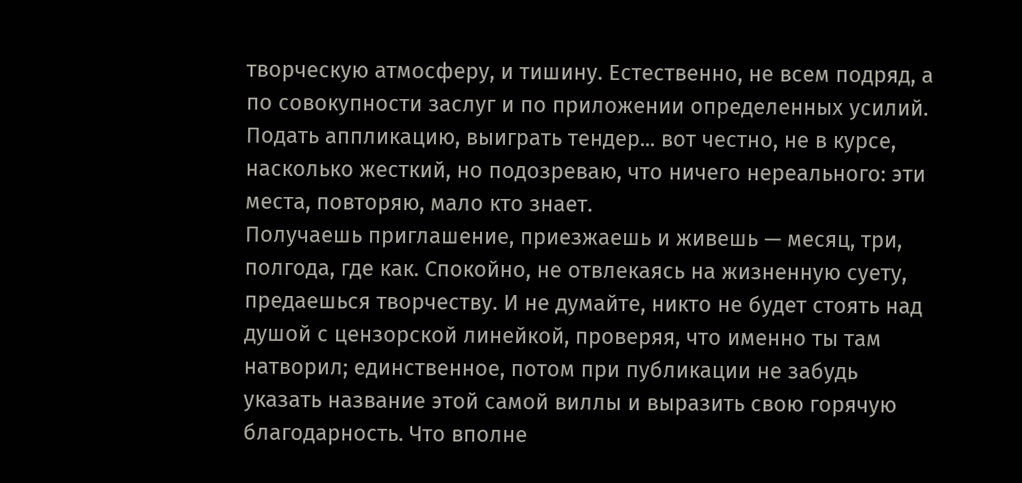творческую атмосферу, и тишину. Естественно, не всем подряд, а по совокупности заслуг и по приложении определенных усилий. Подать аппликацию, выиграть тендер... вот честно, не в курсе, насколько жесткий, но подозреваю, что ничего нереального: эти места, повторяю, мало кто знает.
Получаешь приглашение, приезжаешь и живешь — месяц, три, полгода, где как. Спокойно, не отвлекаясь на жизненную суету, предаешься творчеству. И не думайте, никто не будет стоять над душой с цензорской линейкой, проверяя, что именно ты там натворил; единственное, потом при публикации не забудь указать название этой самой виллы и выразить свою горячую благодарность. Что вполне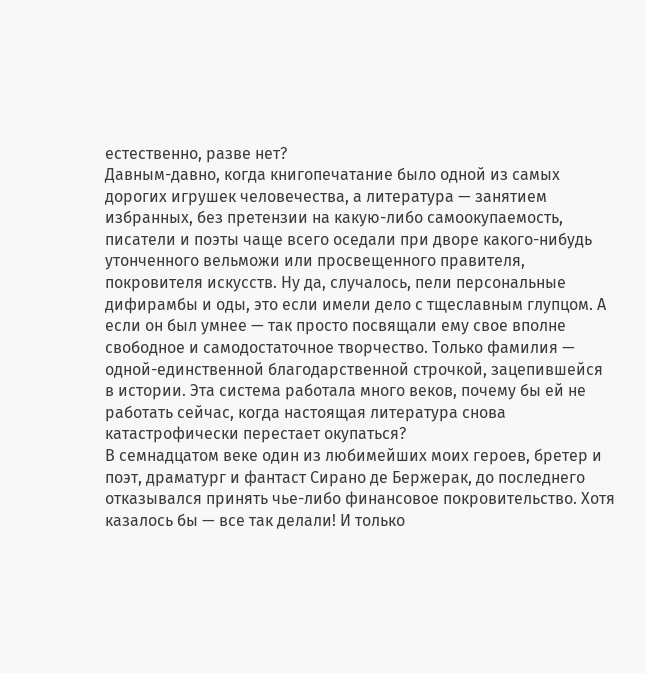естественно, разве нет?
Давным-давно, когда книгопечатание было одной из самых дорогих игрушек человечества, а литература — занятием избранных, без претензии на какую-либо самоокупаемость, писатели и поэты чаще всего оседали при дворе какого-нибудь утонченного вельможи или просвещенного правителя, покровителя искусств. Ну да, случалось, пели персональные дифирамбы и оды, это если имели дело с тщеславным глупцом. А если он был умнее — так просто посвящали ему свое вполне свободное и самодостаточное творчество. Только фамилия — одной-единственной благодарственной строчкой, зацепившейся в истории. Эта система работала много веков, почему бы ей не работать сейчас, когда настоящая литература снова катастрофически перестает окупаться?
В семнадцатом веке один из любимейших моих героев, бретер и поэт, драматург и фантаст Сирано де Бержерак, до последнего отказывался принять чье-либо финансовое покровительство. Хотя казалось бы — все так делали! И только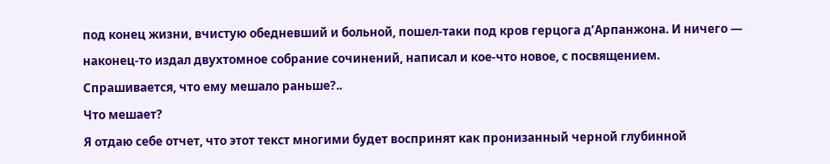под конец жизни, вчистую обедневший и больной, пошел-таки под кров герцога д’Арпанжона. И ничего — наконец-то издал двухтомное собрание сочинений, написал и кое-что новое, с посвящением. Спрашивается, что ему мешало раньше?..
Что мешает?
Я отдаю себе отчет, что этот текст многими будет воспринят как пронизанный черной глубинной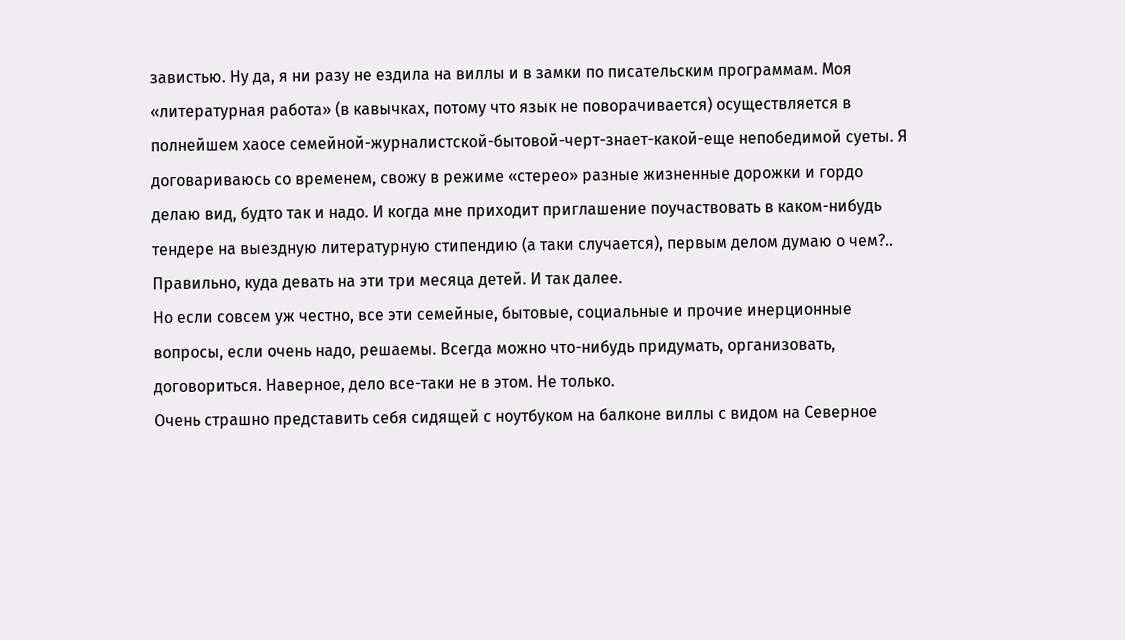завистью. Ну да, я ни разу не ездила на виллы и в замки по писательским программам. Моя «литературная работа» (в кавычках, потому что язык не поворачивается) осуществляется в полнейшем хаосе семейной-журналистской-бытовой-черт-знает-какой-еще непобедимой суеты. Я договариваюсь со временем, свожу в режиме «стерео» разные жизненные дорожки и гордо делаю вид, будто так и надо. И когда мне приходит приглашение поучаствовать в каком-нибудь тендере на выездную литературную стипендию (а таки случается), первым делом думаю о чем?.. Правильно, куда девать на эти три месяца детей. И так далее.
Но если совсем уж честно, все эти семейные, бытовые, социальные и прочие инерционные вопросы, если очень надо, решаемы. Всегда можно что-нибудь придумать, организовать, договориться. Наверное, дело все-таки не в этом. Не только.
Очень страшно представить себя сидящей с ноутбуком на балконе виллы с видом на Северное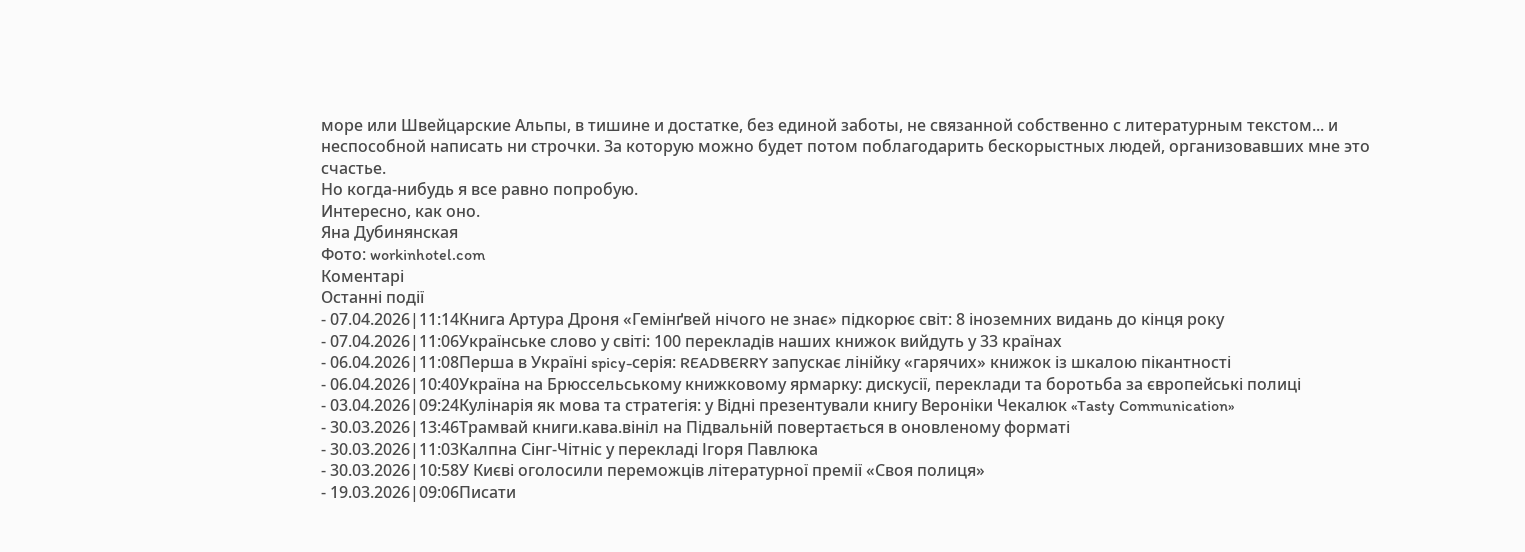море или Швейцарские Альпы, в тишине и достатке, без единой заботы, не связанной собственно с литературным текстом... и неспособной написать ни строчки. За которую можно будет потом поблагодарить бескорыстных людей, организовавших мне это счастье.
Но когда-нибудь я все равно попробую.
Интересно, как оно.
Яна Дубинянская
Фото: workinhotel.com
Коментарі
Останні події
- 07.04.2026|11:14Книга Артура Дроня «Гемінґвей нічого не знає» підкорює світ: 8 іноземних видань до кінця року
- 07.04.2026|11:06Українське слово у світі: 100 перекладів наших книжок вийдуть у 33 країнах
- 06.04.2026|11:08Перша в Україні spicy-серія: READBERRY запускає лінійку «гарячих» книжок із шкалою пікантності
- 06.04.2026|10:40Україна на Брюссельському книжковому ярмарку: дискусії, переклади та боротьба за європейські полиці
- 03.04.2026|09:24Кулінарія як мова та стратегія: у Відні презентували книгу Вероніки Чекалюк «Tasty Communication»
- 30.03.2026|13:46Трамвай книги.кава.вініл на Підвальній повертається в оновленому форматі
- 30.03.2026|11:03Калпна Сінг-Чітніс у перекладі Ігоря Павлюка
- 30.03.2026|10:58У Києві оголосили переможців літературної премії «Своя полиця»
- 19.03.2026|09:06Писати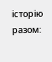історію разом: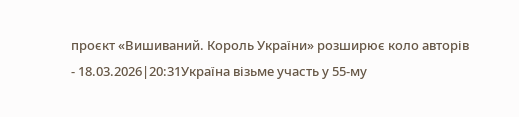проєкт «Вишиваний. Король України» розширює коло авторів
- 18.03.2026|20:31Україна візьме участь у 55-му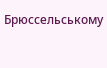Брюссельському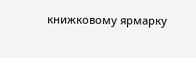книжковому ярмарку